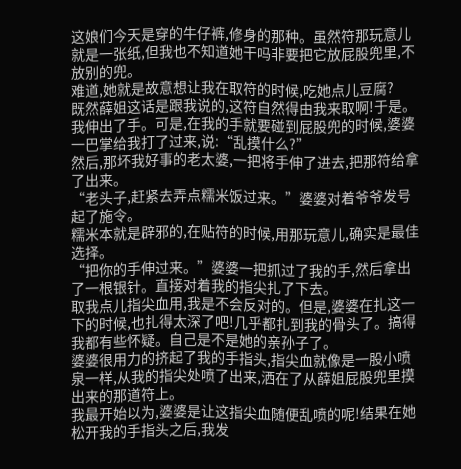这娘们今天是穿的牛仔裤,修身的那种。虽然符那玩意儿就是一张纸,但我也不知道她干吗非要把它放屁股兜里,不放别的兜。
难道,她就是故意想让我在取符的时候,吃她点儿豆腐?
既然薛姐这话是跟我说的,这符自然得由我来取啊!于是。我伸出了手。可是,在我的手就要碰到屁股兜的时候,婆婆一巴掌给我打了过来,说:“乱摸什么?”
然后,那坏我好事的老太婆,一把将手伸了进去,把那符给拿了出来。
“老头子,赶紧去弄点糯米饭过来。”婆婆对着爷爷发号起了施令。
糯米本就是辟邪的,在贴符的时候,用那玩意儿,确实是最佳选择。
“把你的手伸过来。”婆婆一把抓过了我的手,然后拿出了一根银针。直接对着我的指尖扎了下去。
取我点儿指尖血用,我是不会反对的。但是,婆婆在扎这一下的时候,也扎得太深了吧!几乎都扎到我的骨头了。搞得我都有些怀疑。自己是不是她的亲孙子了。
婆婆很用力的挤起了我的手指头,指尖血就像是一股小喷泉一样,从我的指尖处喷了出来,洒在了从薛姐屁股兜里摸出来的那道符上。
我最开始以为,婆婆是让这指尖血随便乱喷的呢!结果在她松开我的手指头之后,我发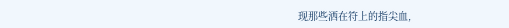现那些洒在符上的指尖血,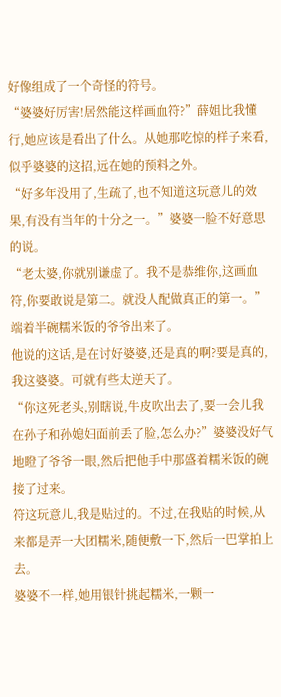好像组成了一个奇怪的符号。
“婆婆好厉害!居然能这样画血符?”薛姐比我懂行,她应该是看出了什么。从她那吃惊的样子来看,似乎婆婆的这招,远在她的预料之外。
“好多年没用了,生疏了,也不知道这玩意儿的效果,有没有当年的十分之一。”婆婆一脸不好意思的说。
“老太婆,你就别谦虚了。我不是恭维你,这画血符,你要敢说是第二。就没人配做真正的第一。”端着半碗糯米饭的爷爷出来了。
他说的这话,是在讨好婆婆,还是真的啊?要是真的,我这婆婆。可就有些太逆天了。
“你这死老头,别瞎说,牛皮吹出去了,要一会儿我在孙子和孙媳妇面前丢了脸,怎么办?”婆婆没好气地瞪了爷爷一眼,然后把他手中那盛着糯米饭的碗接了过来。
符这玩意儿,我是贴过的。不过,在我贴的时候,从来都是弄一大团糯米,随便敷一下,然后一巴掌拍上去。
婆婆不一样,她用银针挑起糯米,一颗一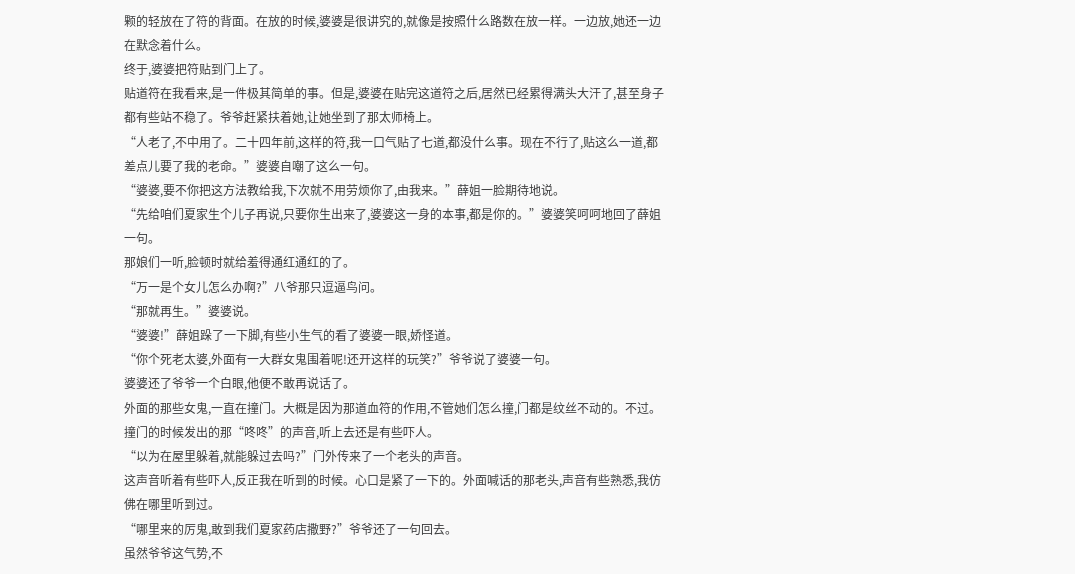颗的轻放在了符的背面。在放的时候,婆婆是很讲究的,就像是按照什么路数在放一样。一边放,她还一边在默念着什么。
终于,婆婆把符贴到门上了。
贴道符在我看来,是一件极其简单的事。但是,婆婆在贴完这道符之后,居然已经累得满头大汗了,甚至身子都有些站不稳了。爷爷赶紧扶着她,让她坐到了那太师椅上。
“人老了,不中用了。二十四年前,这样的符,我一口气贴了七道,都没什么事。现在不行了,贴这么一道,都差点儿要了我的老命。”婆婆自嘲了这么一句。
“婆婆,要不你把这方法教给我,下次就不用劳烦你了,由我来。”薛姐一脸期待地说。
“先给咱们夏家生个儿子再说,只要你生出来了,婆婆这一身的本事,都是你的。”婆婆笑呵呵地回了薛姐一句。
那娘们一听,脸顿时就给羞得通红通红的了。
“万一是个女儿怎么办啊?”八爷那只逗逼鸟问。
“那就再生。”婆婆说。
“婆婆!”薛姐跺了一下脚,有些小生气的看了婆婆一眼,娇怪道。
“你个死老太婆,外面有一大群女鬼围着呢!还开这样的玩笑?”爷爷说了婆婆一句。
婆婆还了爷爷一个白眼,他便不敢再说话了。
外面的那些女鬼,一直在撞门。大概是因为那道血符的作用,不管她们怎么撞,门都是纹丝不动的。不过。撞门的时候发出的那“咚咚”的声音,听上去还是有些吓人。
“以为在屋里躲着,就能躲过去吗?”门外传来了一个老头的声音。
这声音听着有些吓人,反正我在听到的时候。心口是紧了一下的。外面喊话的那老头,声音有些熟悉,我仿佛在哪里听到过。
“哪里来的厉鬼,敢到我们夏家药店撒野?”爷爷还了一句回去。
虽然爷爷这气势,不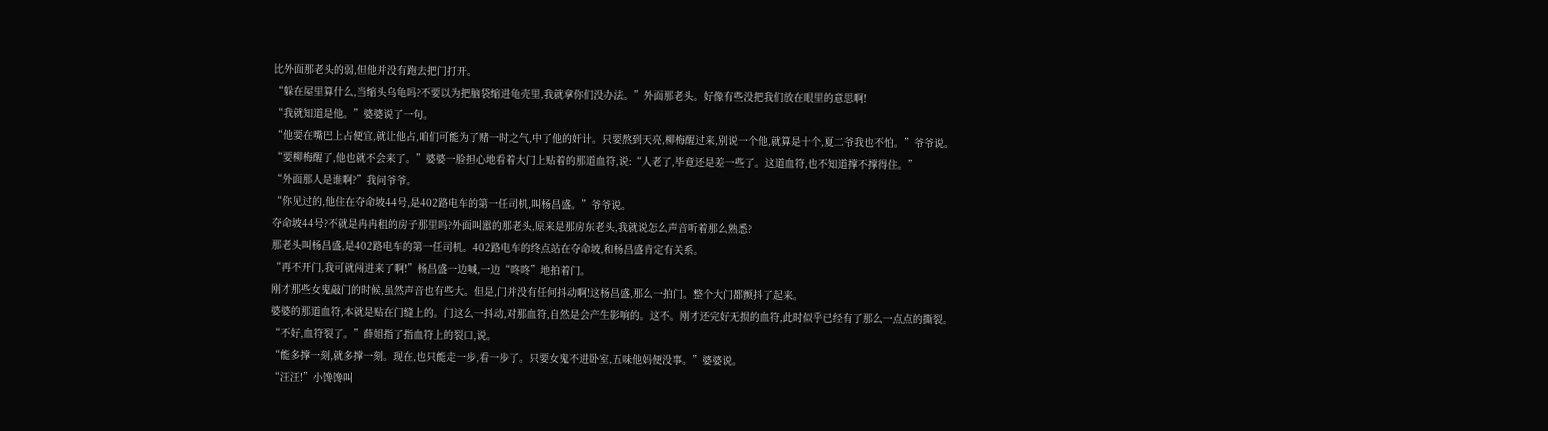比外面那老头的弱,但他并没有跑去把门打开。
“躲在屋里算什么,当缩头乌龟吗?不要以为把脑袋缩进龟壳里,我就拿你们没办法。”外面那老头。好像有些没把我们放在眼里的意思啊!
“我就知道是他。”婆婆说了一句。
“他要在嘴巴上占便宜,就让他占,咱们可能为了赌一时之气,中了他的奸计。只要熬到天亮,柳梅醒过来,别说一个他,就算是十个,夏二爷我也不怕。”爷爷说。
“要柳梅醒了,他也就不会来了。”婆婆一脸担心地看着大门上贴着的那道血符,说:“人老了,毕竟还是差一些了。这道血符,也不知道撑不撑得住。”
“外面那人是谁啊?”我问爷爷。
“你见过的,他住在夺命坡44号,是402路电车的第一任司机,叫杨昌盛。”爷爷说。
夺命坡44号?不就是冉冉租的房子那里吗?外面叫嚣的那老头,原来是那房东老头,我就说怎么声音听着那么熟悉?
那老头叫杨昌盛,是402路电车的第一任司机。402路电车的终点站在夺命坡,和杨昌盛肯定有关系。
“再不开门,我可就闯进来了啊!”杨昌盛一边喊,一边“咚咚”地拍着门。
刚才那些女鬼敲门的时候,虽然声音也有些大。但是,门并没有任何抖动啊!这杨昌盛,那么一拍门。整个大门都颤抖了起来。
婆婆的那道血符,本就是贴在门缝上的。门这么一抖动,对那血符,自然是会产生影响的。这不。刚才还完好无损的血符,此时似乎已经有了那么一点点的撕裂。
“不好,血符裂了。”薛姐指了指血符上的裂口,说。
“能多撑一刻,就多撑一刻。现在,也只能走一步,看一步了。只要女鬼不进卧室,五味他妈便没事。”婆婆说。
“汪汪!”小馋馋叫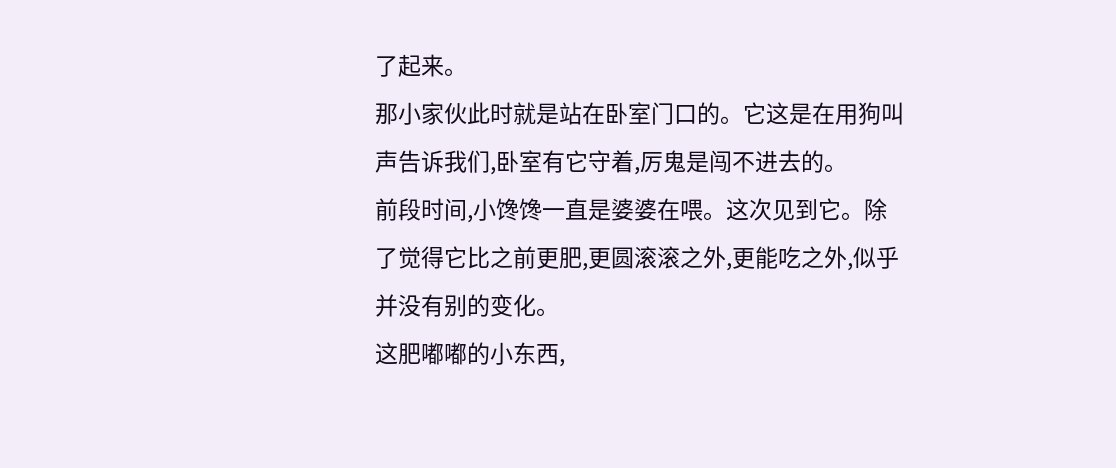了起来。
那小家伙此时就是站在卧室门口的。它这是在用狗叫声告诉我们,卧室有它守着,厉鬼是闯不进去的。
前段时间,小馋馋一直是婆婆在喂。这次见到它。除了觉得它比之前更肥,更圆滚滚之外,更能吃之外,似乎并没有别的变化。
这肥嘟嘟的小东西,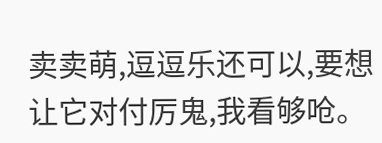卖卖萌,逗逗乐还可以,要想让它对付厉鬼,我看够呛。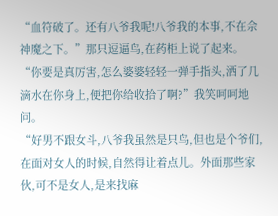“血符破了。还有八爷我呢!八爷我的本事,不在佘神魔之下。”那只逗逼鸟,在药柜上说了起来。
“你要是真厉害,怎么婆婆轻轻一弹手指头,洒了几滴水在你身上,便把你给收拾了啊?”我笑呵呵地问。
“好男不跟女斗,八爷我虽然是只鸟,但也是个爷们,在面对女人的时候,自然得让着点儿。外面那些家伙,可不是女人,是来找麻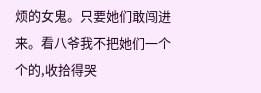烦的女鬼。只要她们敢闯进来。看八爷我不把她们一个个的,收拾得哭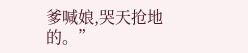爹喊娘,哭天抢地的。”